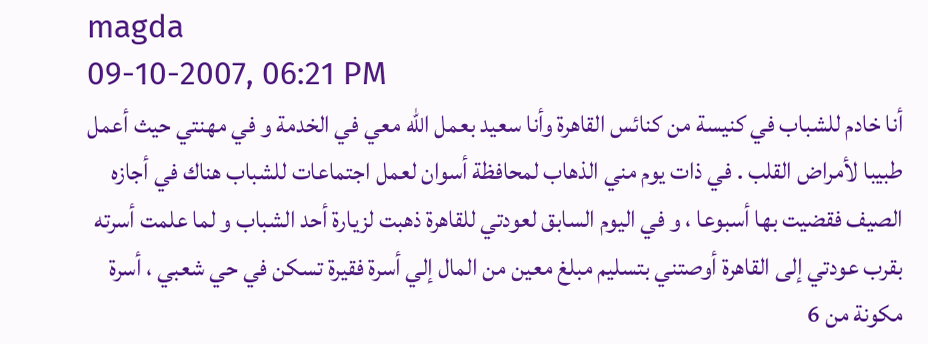magda
09-10-2007, 06:21 PM
أنا خادم للشباب في كنيسة من كنائس القاهرة وأنا سعيد بعمل الله معي في الخدمة و في مهنتي حيث أعمل طبيبا لأمراض القلب . في ذات يوم مني الذهاب لمحافظة أسوان لعمل اجتماعات للشباب هناك في أجازه الصيف فقضيت بها أسبوعا ، و في اليوم السابق لعودتي للقاهرة ذهبت لزيارة أحد الشباب و لما علمت أسرته بقرب عودتي إلى القاهرة أوصتني بتسليم مبلغ معين من المال إلي أسرة فقيرة تسكن في حي شعبي ، أسرة مكونة من 6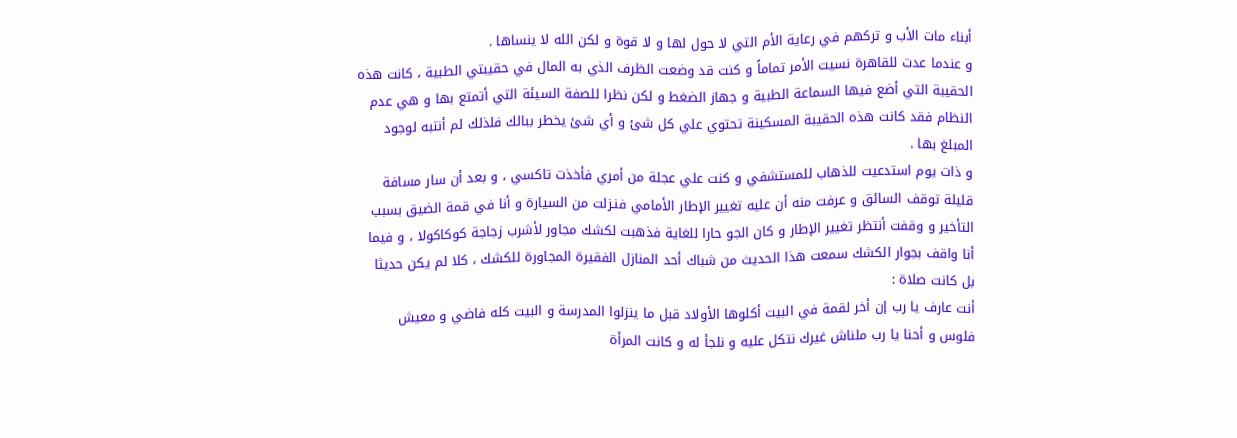أبناء مات الأب و تركهم في رعاية الأم التي لا حول لها و لا قوة و لكن الله لا ينساها .
و عندما عدت للقاهرة نسيت الأمر تماماً و كنت قد وضعت الظرف الذي به المال في حقيبتي الطبية ، كانت هذه الحقيبة التي أضع فيها السماعة الطبية و جهاز الضغط و لكن نظرا للصفة السيئة التي أتمتع بها و هي عدم النظام فقد كانت هذه الحقيبة المسكينة تحتوي علي كل شئ و أي شئ يخطر ببالك فلذلك لم أنتبه لوجود المبلغ بها .
و ذات يوم استدعيت للذهاب للمستشفي و كنت علي عجلة من أمري فأخذت تاكسي ، و بعد أن سار مسافة قليلة توقف السائق و عرفت منه أن عليه تغيير الإطار الأمامي فنـزلت من السيارة و أنا في قمة الضيق بسبب التأخير و وقفت أنتظر تغيير الإطار و كان الجو حارا للغاية فذهبت لكشك مجاور لأشرب زجاجة كوكاكولا ، و فيما أنا واقف بجوار الكشك سمعت هذا الحديث من شباك أحد المنازل الفقيرة المجاورة للكشك ، كلا لم يكن حديثا بل كانت صلاة :
أنت عارف يا رب إن أخر لقمة في البيت أكلوها الأولاد قبل ما ينزلوا المدرسة و البيت كله فاضي و معيش فلوس و أحنا يا رب ملناش غيرك نتكل عليه و نلجأ له و كانت المرأة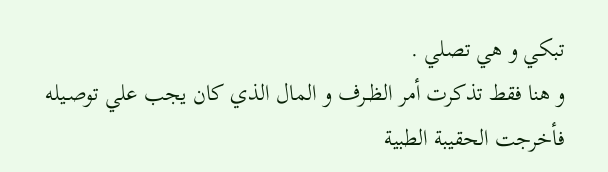تبكي و هي تصلي .
و هنا فقط تذكرت أمر الظــرف و المال الذي كان يجب علي توصـيله فأخرجت الحقيبة الطبية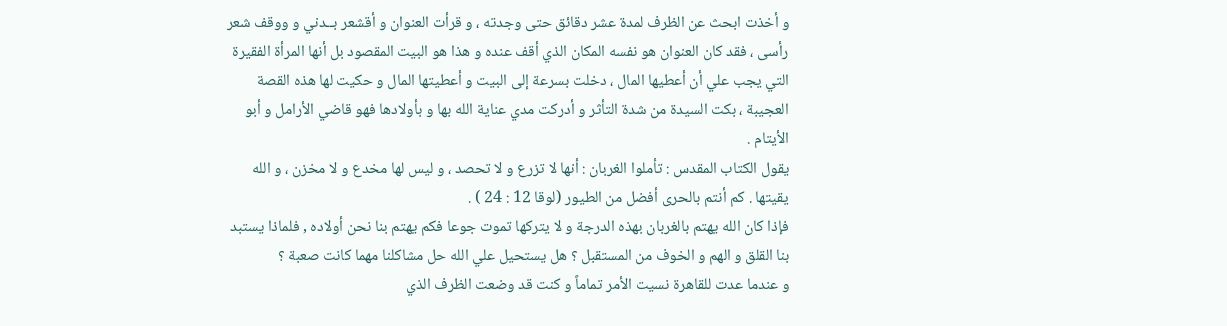و أخذت ابحث عن الظرف لمدة عشر دقائق حتى وجدته ، و قرأت العنوان و أقشعر بــدني و ووقف شعر رأسى ، فقد كان العنوان هو نفسه المكان الذي أقف عنده و هذا هو البيت المقصود بل أنها المرأة الفقيرة التي يجب علي أن أعطيها المال ، دخلت بسرعة إلى البيت و أعطيتها المال و حكيت لها هذه القصة العجيبة ، بكت السيدة من شدة التأثر و أدركت مدي عناية الله بها و بأولادها فهو قاضي الأرامل و أبو الأيتام .
يقول الكتاب المقدس : تأملوا الغربان : أنها لا تزرع و لا تحصد ، و ليس لها مخدع و لا مخزن ، و الله يقيتها . كم أنتم بالحرى أفضل من الطيور (لوقا 12 : 24 ) .
فإذا كان الله يهتم بالغربان بهذه الدرجة و لا يتركها تموت جوعا فكم يهتم بنا نحن أولاده , فلماذا يستبد بنا القلق و الهم و الخوف من المستقبل ؟ هل يستحيل علي الله حل مشاكلنا مهما كانت صعبة ؟
و عندما عدت للقاهرة نسيت الأمر تماماً و كنت قد وضعت الظرف الذي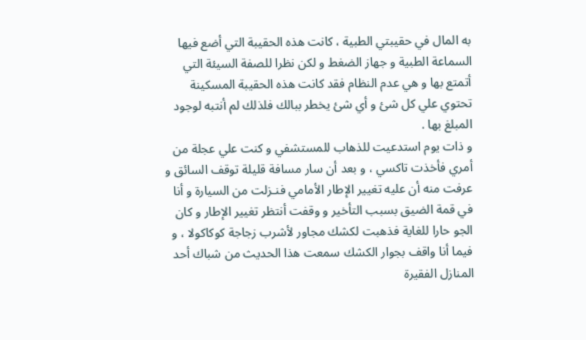به المال في حقيبتي الطبية ، كانت هذه الحقيبة التي أضع فيها السماعة الطبية و جهاز الضغط و لكن نظرا للصفة السيئة التي أتمتع بها و هي عدم النظام فقد كانت هذه الحقيبة المسكينة تحتوي علي كل شئ و أي شئ يخطر ببالك فلذلك لم أنتبه لوجود المبلغ بها .
و ذات يوم استدعيت للذهاب للمستشفي و كنت علي عجلة من أمري فأخذت تاكسي ، و بعد أن سار مسافة قليلة توقف السائق و عرفت منه أن عليه تغيير الإطار الأمامي فنـزلت من السيارة و أنا في قمة الضيق بسبب التأخير و وقفت أنتظر تغيير الإطار و كان الجو حارا للغاية فذهبت لكشك مجاور لأشرب زجاجة كوكاكولا ، و فيما أنا واقف بجوار الكشك سمعت هذا الحديث من شباك أحد المنازل الفقيرة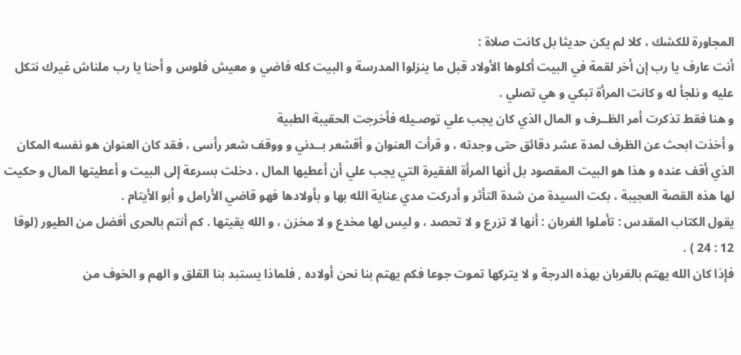المجاورة للكشك ، كلا لم يكن حديثا بل كانت صلاة :
أنت عارف يا رب إن أخر لقمة في البيت أكلوها الأولاد قبل ما ينزلوا المدرسة و البيت كله فاضي و معيش فلوس و أحنا يا رب ملناش غيرك نتكل عليه و نلجأ له و كانت المرأة تبكي و هي تصلي .
و هنا فقط تذكرت أمر الظــرف و المال الذي كان يجب علي توصـيله فأخرجت الحقيبة الطبية
و أخذت ابحث عن الظرف لمدة عشر دقائق حتى وجدته ، و قرأت العنوان و أقشعر بــدني و ووقف شعر رأسى ، فقد كان العنوان هو نفسه المكان الذي أقف عنده و هذا هو البيت المقصود بل أنها المرأة الفقيرة التي يجب علي أن أعطيها المال ، دخلت بسرعة إلى البيت و أعطيتها المال و حكيت لها هذه القصة العجيبة ، بكت السيدة من شدة التأثر و أدركت مدي عناية الله بها و بأولادها فهو قاضي الأرامل و أبو الأيتام .
يقول الكتاب المقدس : تأملوا الغربان : أنها لا تزرع و لا تحصد ، و ليس لها مخدع و لا مخزن ، و الله يقيتها . كم أنتم بالحرى أفضل من الطيور (لوقا 12 : 24 ) .
فإذا كان الله يهتم بالغربان بهذه الدرجة و لا يتركها تموت جوعا فكم يهتم بنا نحن أولاده , فلماذا يستبد بنا القلق و الهم و الخوف من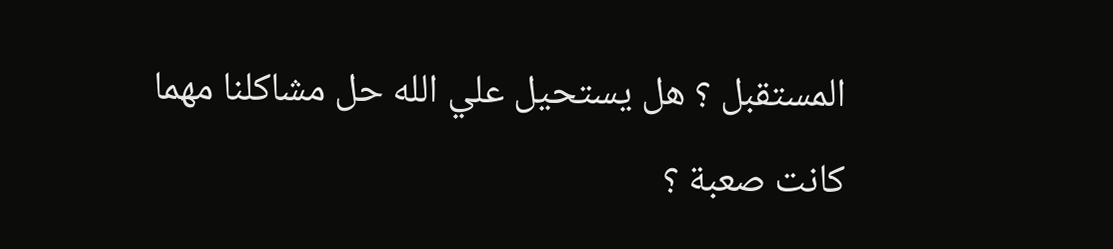المستقبل ؟ هل يستحيل علي الله حل مشاكلنا مهما كانت صعبة ؟